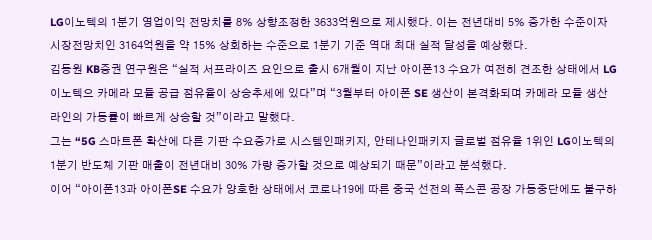LG이노텍의 1분기 영업이익 전망치를 8% 상향조정한 3633억원으로 제시했다. 이는 전년대비 5% 증가한 수준이자 시장전망치인 3164억원을 약 15% 상회하는 수준으로 1분기 기준 역대 최대 실적 달성을 예상했다.
김동원 KB증권 연구원은 “실적 서프라이즈 요인으로 출시 6개월이 지난 아이폰13 수요가 여전히 견조한 상태에서 LG이노텍으 카메라 모듈 공급 점유율이 상승추세에 있다”며 “3월부터 아이폰 SE 생산이 본격화되며 카메라 모듈 생산라인의 가동률이 빠르게 상승할 것”이라고 말했다.
그는 “5G 스마트폰 확산에 다른 기판 수요증가로 시스템인패키지, 안테나인패키지 글로벌 점유율 1위인 LG이노텍의 1분기 반도체 기판 매출이 전년대비 30% 가량 증가할 것으로 예상되기 때문”이라고 분석했다.
이어 “아이폰13과 아이폰SE 수요가 양호한 상태에서 코로나19에 따른 중국 선전의 폭스콘 공장 가동중단에도 불구하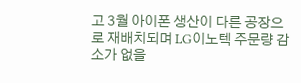고 3월 아이폰 생산이 다른 공장으로 재배치되며 LG이노텍 주문량 감소가 없을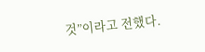것”이라고 전했다.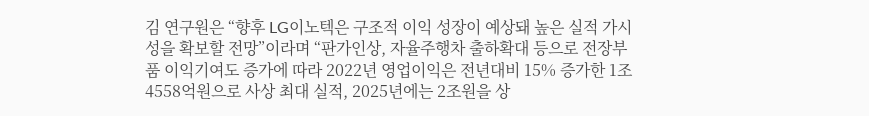김 연구원은 “향후 LG이노텍은 구조적 이익 성장이 예상돼 높은 실적 가시성을 확보할 전망”이라며 “판가인상, 자율주행차 출하확대 등으로 전장부품 이익기여도 증가에 따라 2022년 영업이익은 전년대비 15% 증가한 1조 4558억원으로 사상 최대 실적, 2025년에는 2조원을 상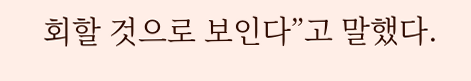회할 것으로 보인다”고 말했다.